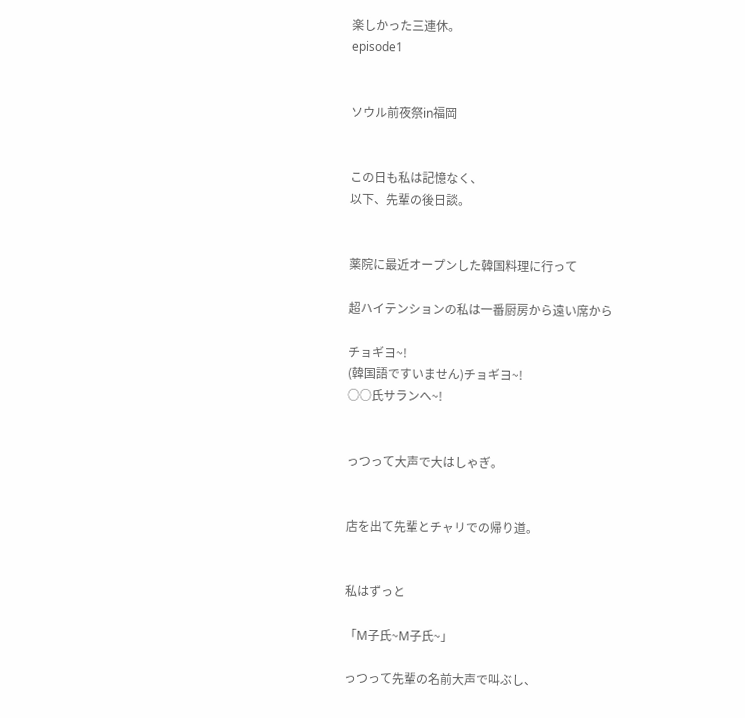楽しかった三連休。
episode1


ソウル前夜祭in福岡


この日も私は記憶なく、
以下、先輩の後日談。


薬院に最近オープンした韓国料理に行って

超ハイテンションの私は一番厨房から遠い席から

チョギヨ~!
(韓国語ですいません)チョギヨ~!
○○氏サランへ~!


っつって大声で大はしゃぎ。


店を出て先輩とチャリでの帰り道。


私はずっと

「M子氏~M子氏~」

っつって先輩の名前大声で叫ぶし、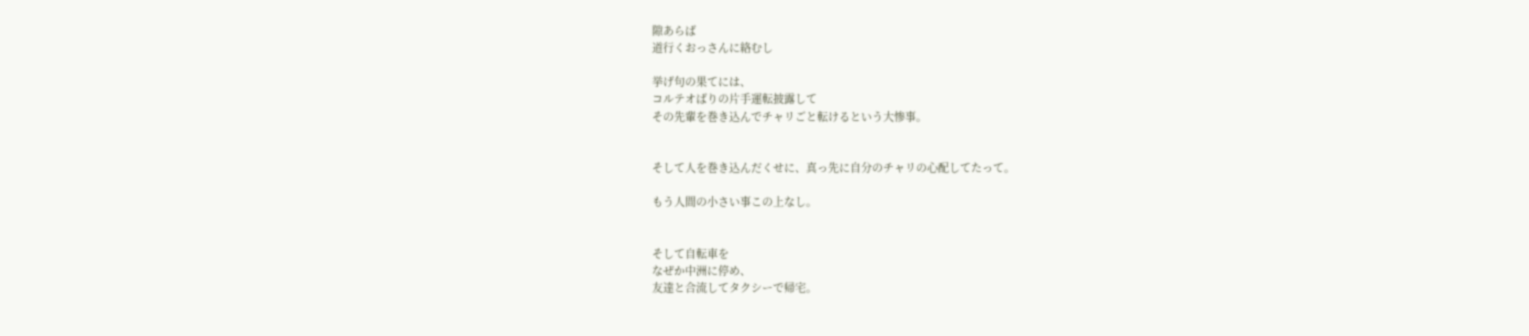隙あらば
道行くおっさんに絡むし

挙げ句の果てには、
コルテオばりの片手運転披露して
その先輩を巻き込んでチャリごと転けるという大惨事。


そして人を巻き込んだくせに、真っ先に自分のチャリの心配してたって。

もう人間の小さい事この上なし。


そして自転車を
なぜか中洲に停め、
友達と合流してタクシーで帰宅。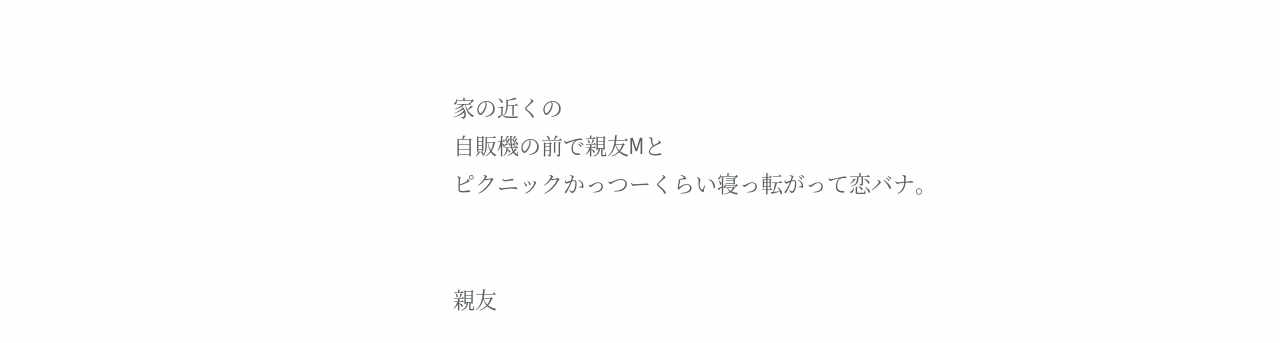家の近くの
自販機の前で親友Mと
ピクニックかっつーくらい寝っ転がって恋バナ。


親友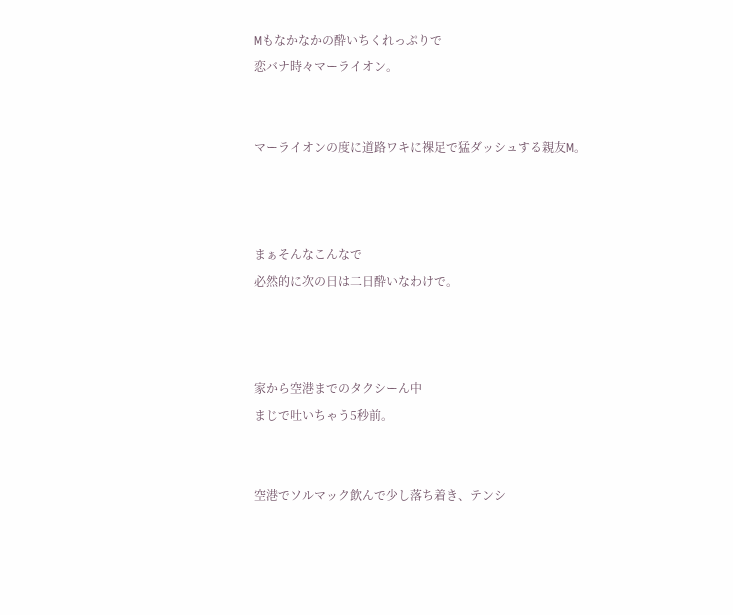Mもなかなかの酔いちくれっぷりで
恋バナ時々マーライオン。


マーライオンの度に道路ワキに裸足で猛ダッシュする親友M。



まぁそんなこんなで
必然的に次の日は二日酔いなわけで。



家から空港までのタクシーん中
まじで吐いちゃう5秒前。


空港でソルマック飲んで少し落ち着き、テンシ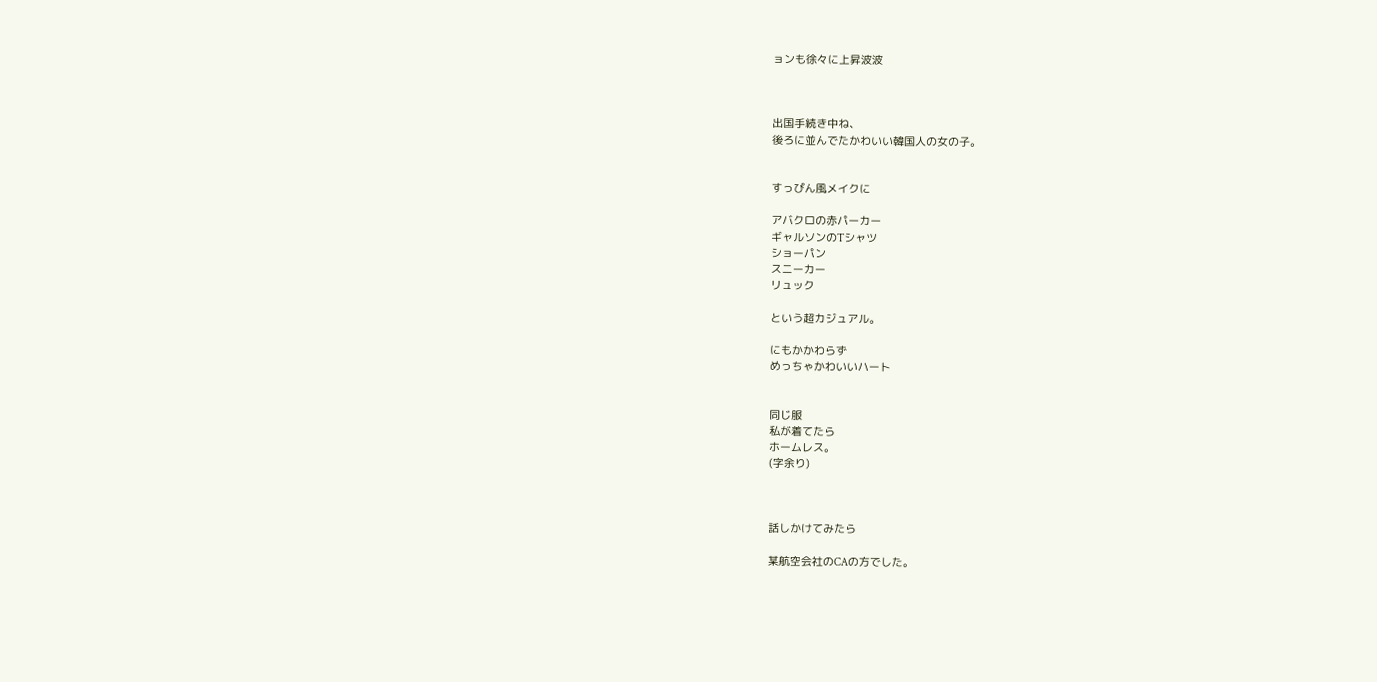ョンも徐々に上昇波波



出国手続き中ね、
後ろに並んでたかわいい韓国人の女の子。


すっぴん風メイクに

アバクロの赤パーカー
ギャルソンのTシャツ
ショーパン
スニーカー
リュック

という超カジュアル。

にもかかわらず
めっちゃかわいいハート


同じ服
私が着てたら
ホームレス。
(字余り)



話しかけてみたら

某航空会社のCAの方でした。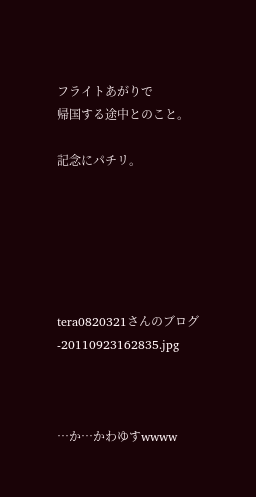フライトあがりで
帰国する途中とのこと。

記念にパチリ。






tera0820321さんのブログ-20110923162835.jpg



…か…かわゆすwwww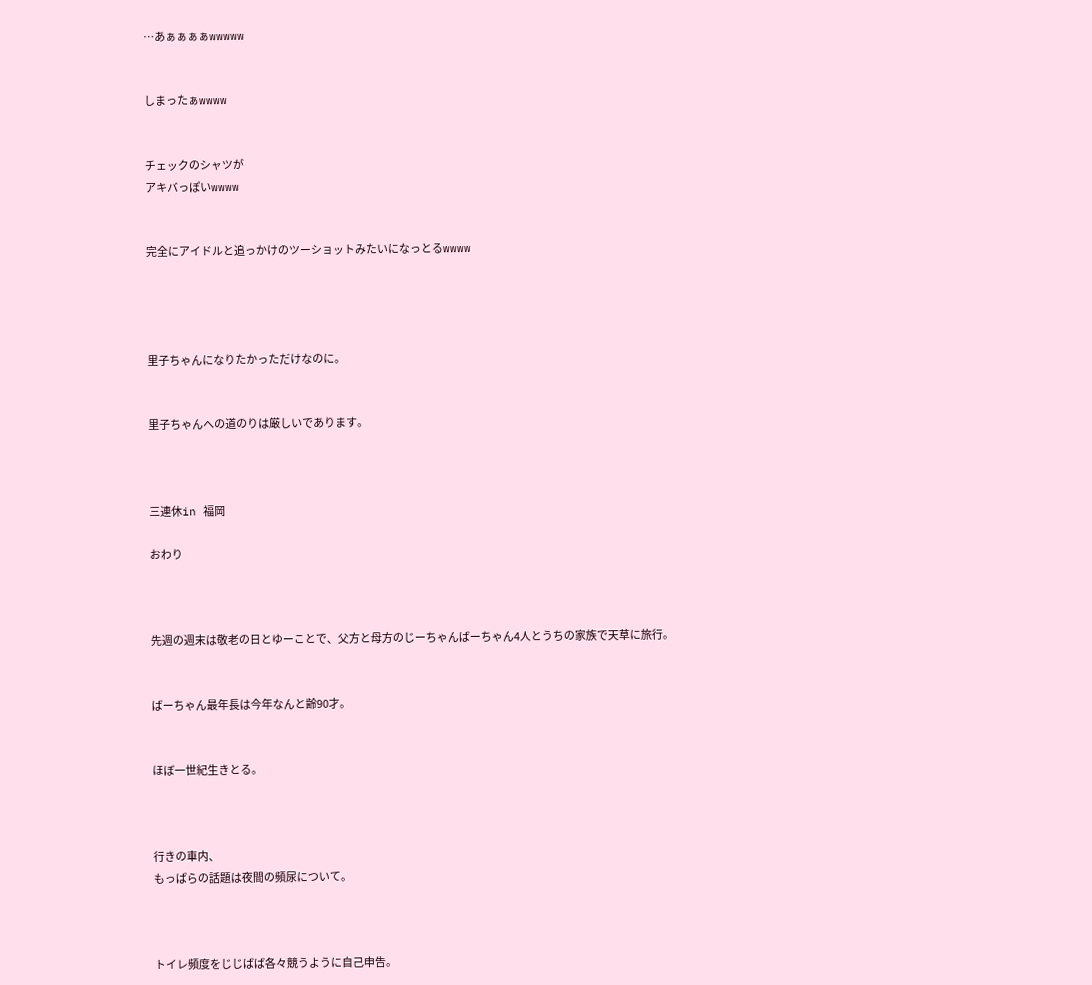…あぁぁぁぁwwwww


しまったぁwwww


チェックのシャツが
アキバっぽいwwww


完全にアイドルと追っかけのツーショットみたいになっとるwwww




里子ちゃんになりたかっただけなのに。


里子ちゃんへの道のりは厳しいであります。



三連休in 福岡

おわり



先週の週末は敬老の日とゆーことで、父方と母方のじーちゃんばーちゃん4人とうちの家族で天草に旅行。


ばーちゃん最年長は今年なんと齢90才。


ほぼ一世紀生きとる。



行きの車内、
もっぱらの話題は夜間の頻尿について。



トイレ頻度をじじばば各々競うように自己申告。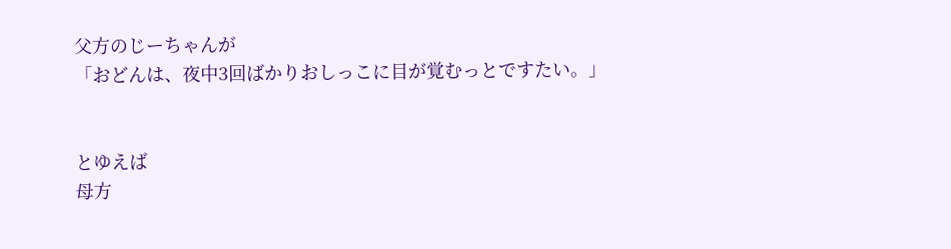父方のじーちゃんが
「おどんは、夜中3回ばかりおしっこに目が覚むっとですたい。」


とゆえば
母方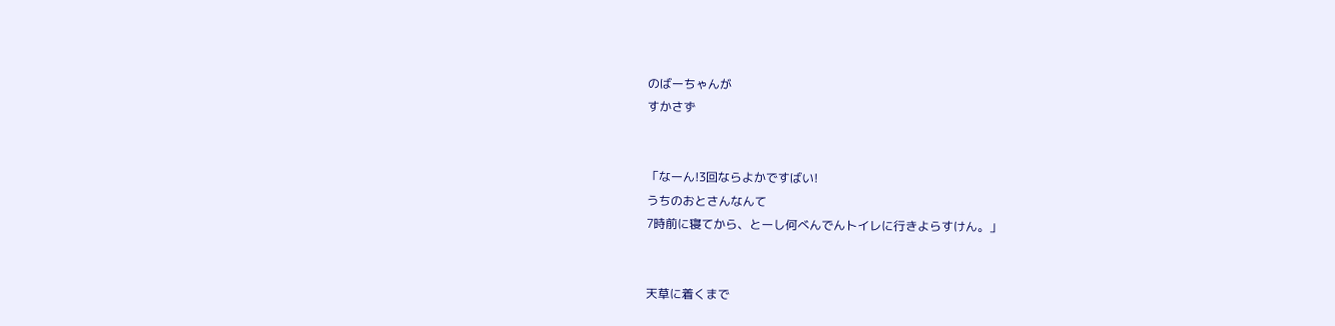のばーちゃんが
すかさず


「なーん!3回ならよかですばい!
うちのおとさんなんて
7時前に寝てから、とーし何べんでんトイレに行きよらすけん。」


天草に着くまで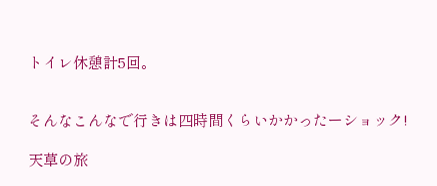トイレ休憩計5回。


そんなこんなで行きは四時間くらいかかったーショック!

天草の旅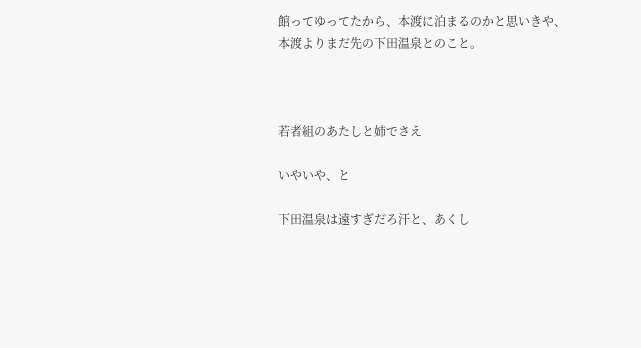館ってゆってたから、本渡に泊まるのかと思いきや、本渡よりまだ先の下田温泉とのこと。



若者組のあたしと姉でさえ

いやいや、と

下田温泉は遠すぎだろ汗と、あくし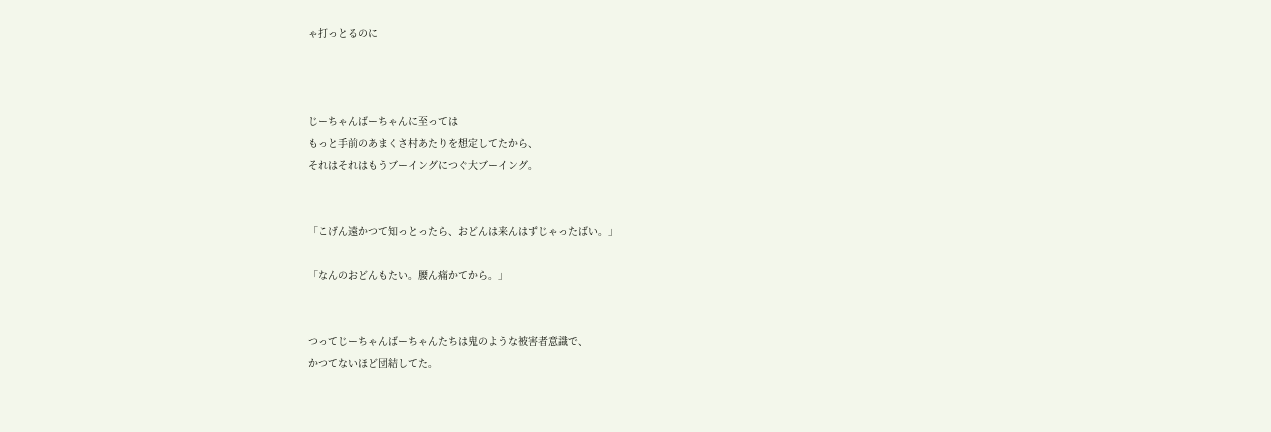ゃ打っとるのに



じーちゃんばーちゃんに至っては
もっと手前のあまくさ村あたりを想定してたから、
それはそれはもうブーイングにつぐ大ブーイング。


「こげん遠かつて知っとったら、おどんは来んはずじゃったばい。」

「なんのおどんもたい。腰ん痛かてから。」


つってじーちゃんばーちゃんたちは鬼のような被害者意識で、
かつてないほど団結してた。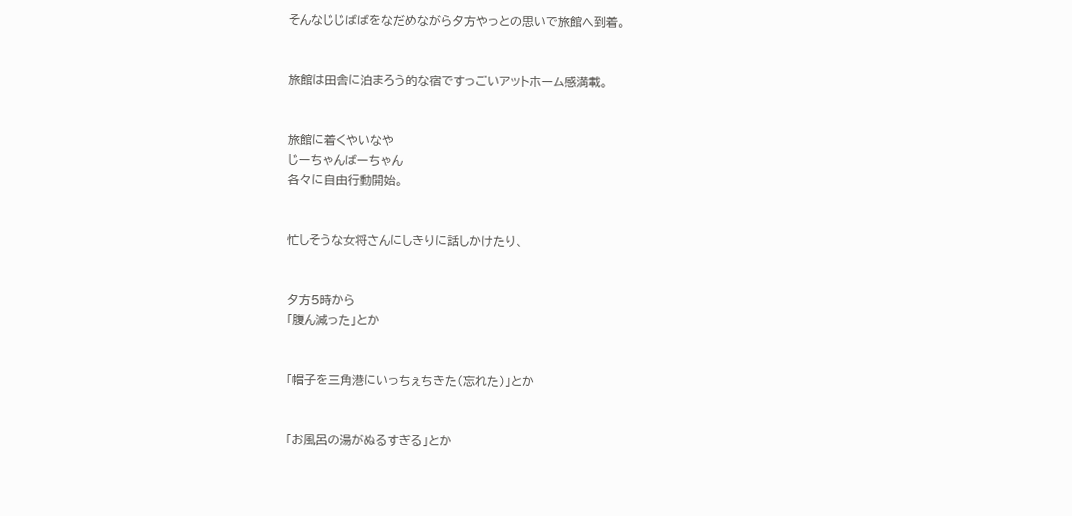そんなじじばばをなだめながら夕方やっとの思いで旅館へ到着。


旅館は田舎に泊まろう的な宿ですっごいアットホーム感満載。


旅館に着くやいなや
じーちゃんばーちゃん
各々に自由行動開始。


忙しそうな女将さんにしきりに話しかけたり、


夕方5時から
「腹ん減った」とか


「帽子を三角港にいっちぇちきた(忘れた)」とか


「お風呂の湯がぬるすぎる」とか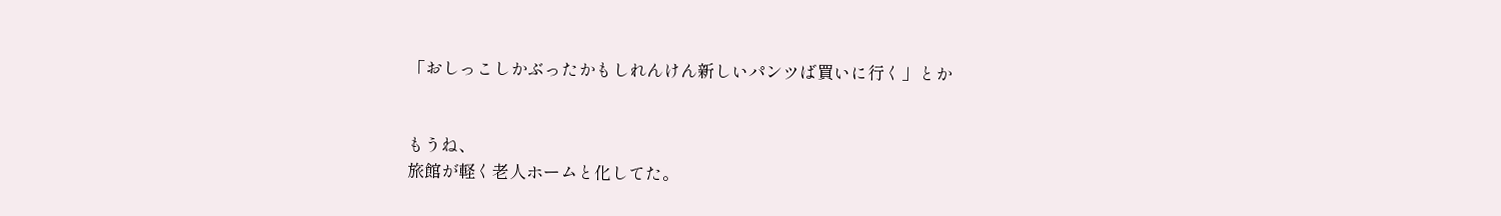「おしっこしかぶったかもしれんけん新しいパンツば買いに行く」とか


もうね、
旅館が軽く老人ホームと化してた。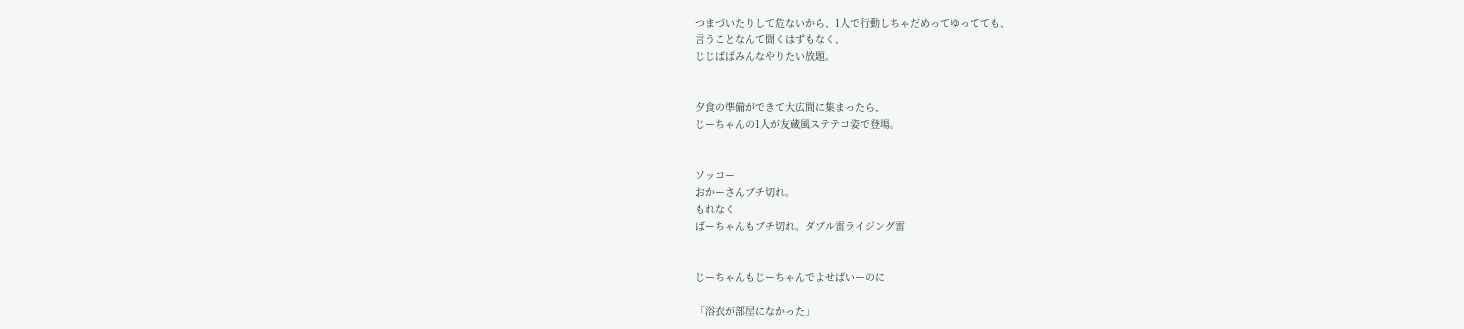つまづいたりして危ないから、1人で行動しちゃだめってゆってても、
言うことなんて聞くはずもなく、
じじばばみんなやりたい放題。


夕食の準備ができて大広間に集まったら、
じーちゃんの1人が友蔵風ステテコ姿で登場。


ソッコー
おかーさんブチ切れ。
もれなく
ばーちゃんもブチ切れ。ダブル雷ライジング雷


じーちゃんもじーちゃんでよせばいーのに

「浴衣が部屋になかった」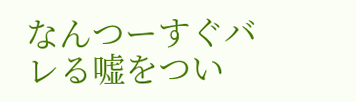なんつーすぐバレる嘘をつい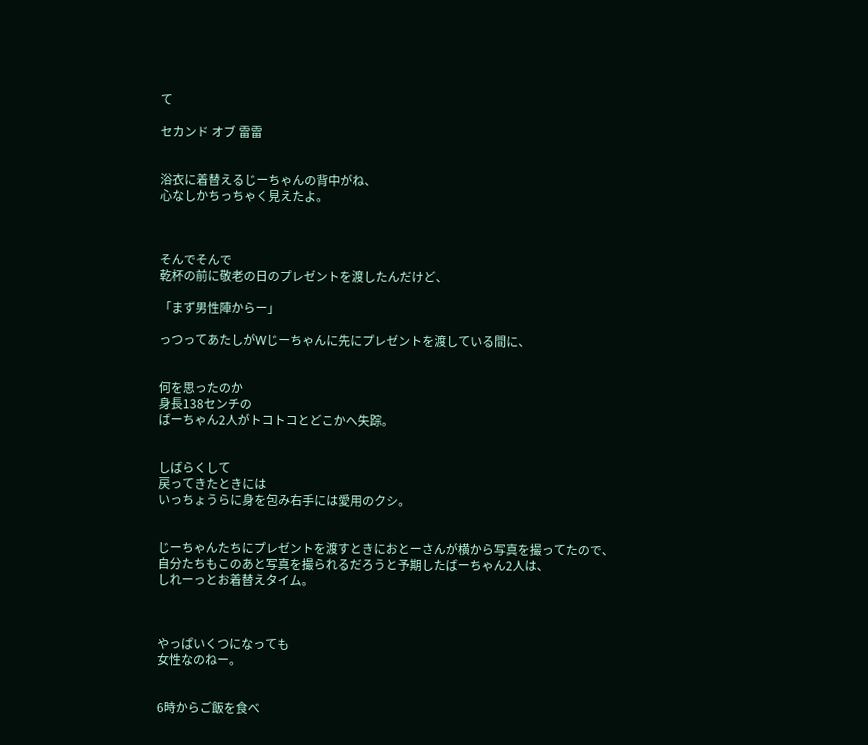て

セカンド オブ 雷雷


浴衣に着替えるじーちゃんの背中がね、
心なしかちっちゃく見えたよ。



そんでそんで
乾杯の前に敬老の日のプレゼントを渡したんだけど、

「まず男性陣からー」

っつってあたしがWじーちゃんに先にプレゼントを渡している間に、


何を思ったのか
身長138センチの
ばーちゃん2人がトコトコとどこかへ失踪。


しばらくして
戻ってきたときには
いっちょうらに身を包み右手には愛用のクシ。


じーちゃんたちにプレゼントを渡すときにおとーさんが横から写真を撮ってたので、
自分たちもこのあと写真を撮られるだろうと予期したばーちゃん2人は、
しれーっとお着替えタイム。



やっぱいくつになっても
女性なのねー。


6時からご飯を食べ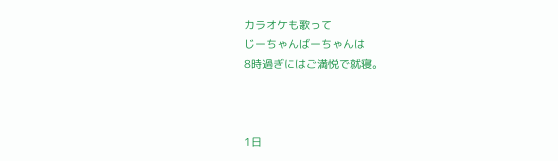カラオケも歌って
じーちゃんばーちゃんは
8時過ぎにはご満悦で就寝。



1日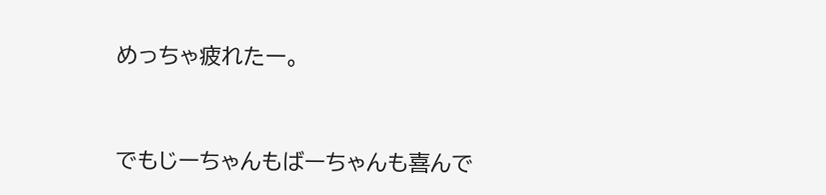めっちゃ疲れたー。


でもじーちゃんもばーちゃんも喜んで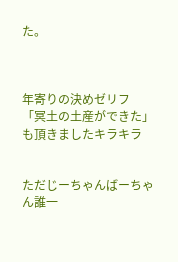た。



年寄りの決めゼリフ
「冥土の土産ができた」
も頂きましたキラキラ


ただじーちゃんばーちゃん誰一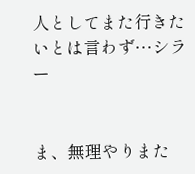人としてまた行きたいとは言わず…シラー


ま、無理やりまた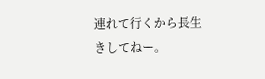連れて行くから長生きしてねー。